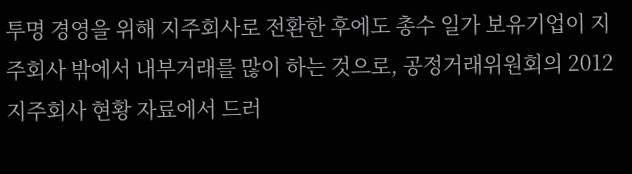투명 경영을 위해 지주회사로 전환한 후에도 총수 일가 보유기업이 지주회사 밖에서 내부거래를 많이 하는 것으로, 공정거래위원회의 2012 지주회사 현황 자료에서 드러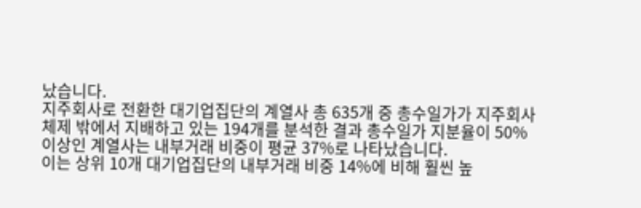났습니다.
지주회사로 전환한 대기업집단의 계열사 총 635개 중 총수일가가 지주회사 체제 밖에서 지배하고 있는 194개를 분석한 결과 총수일가 지분율이 50% 이상인 계열사는 내부거래 비중이 평균 37%로 나타났습니다.
이는 상위 10개 대기업집단의 내부거래 비중 14%에 비해 훨씬 높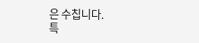은 수칩니다.
특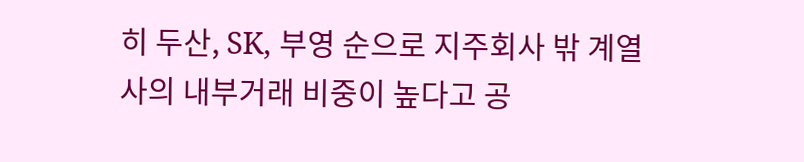히 두산, SK, 부영 순으로 지주회사 밖 계열사의 내부거래 비중이 높다고 공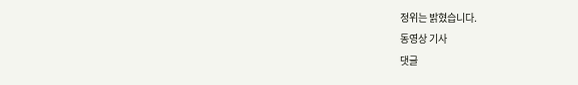정위는 밝혔습니다.
동영상 기사
댓글